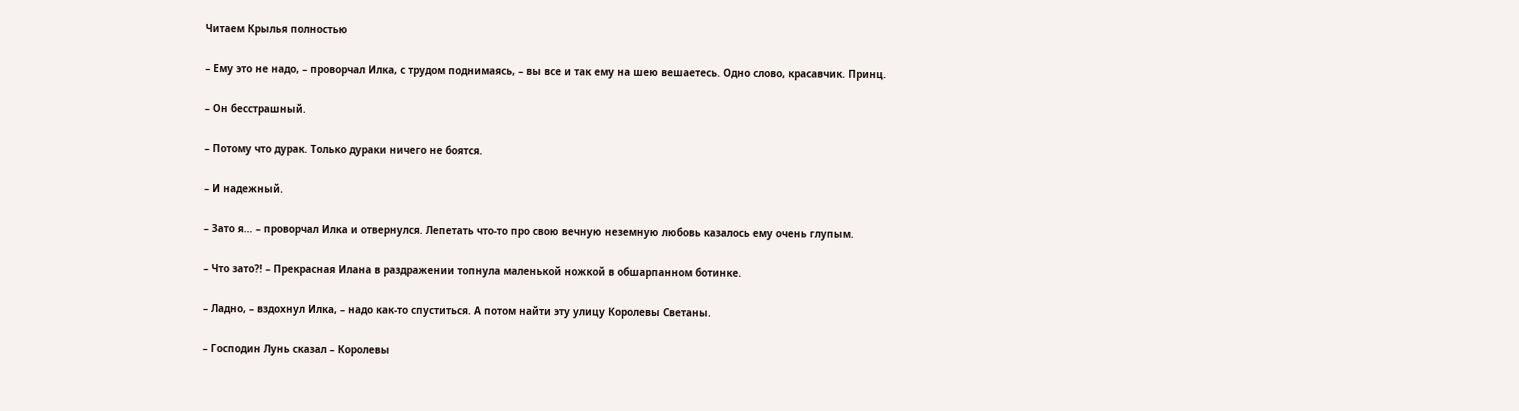Читаем Крылья полностью

– Ему это не надо, – проворчал Илка, с трудом поднимаясь, – вы все и так ему на шею вешаетесь. Одно слово, красавчик. Принц.

– Он бесстрашный.

– Потому что дурак. Только дураки ничего не боятся.

– И надежный.

– Зато я… – проворчал Илка и отвернулся. Лепетать что-то про свою вечную неземную любовь казалось ему очень глупым.

– Что зато?! – Прекрасная Илана в раздражении топнула маленькой ножкой в обшарпанном ботинке.

– Ладно, – вздохнул Илка, – надо как-то спуститься. А потом найти эту улицу Королевы Светаны.

– Господин Лунь сказал – Королевы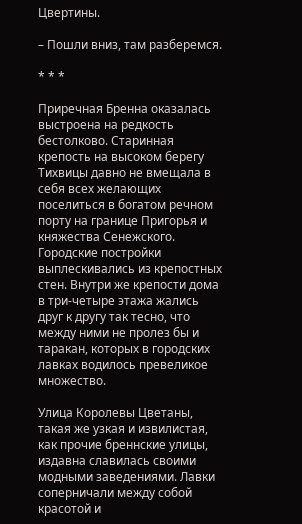Цвертины.

– Пошли вниз, там разберемся.

* * *

Приречная Бренна оказалась выстроена на редкость бестолково. Старинная крепость на высоком берегу Тихвицы давно не вмещала в себя всех желающих поселиться в богатом речном порту на границе Пригорья и княжества Сенежского. Городские постройки выплескивались из крепостных стен. Внутри же крепости дома в три-четыре этажа жались друг к другу так тесно, что между ними не пролез бы и таракан, которых в городских лавках водилось превеликое множество.

Улица Королевы Цветаны, такая же узкая и извилистая, как прочие бреннские улицы, издавна славилась своими модными заведениями. Лавки соперничали между собой красотой и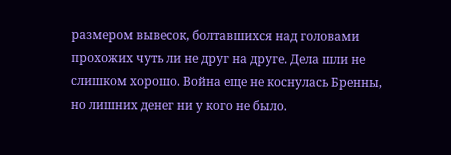размером вывесок, болтавшихся над головами прохожих чуть ли не друг на друге. Дела шли не слишком хорошо. Война еще не коснулась Бренны, но лишних денег ни у кого не было.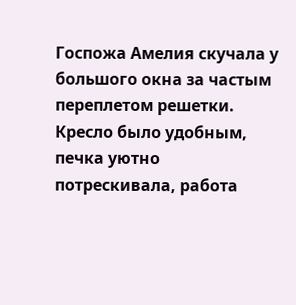Госпожа Амелия скучала у большого окна за частым переплетом решетки. Кресло было удобным, печка уютно потрескивала, работа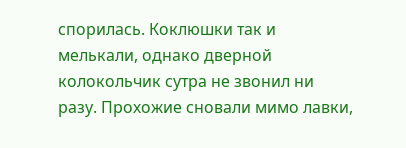спорилась. Коклюшки так и мелькали, однако дверной колокольчик сутра не звонил ни разу. Прохожие сновали мимо лавки,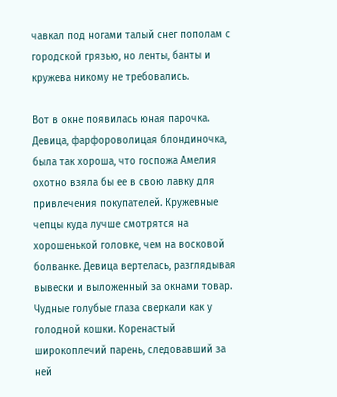чавкал под ногами талый снег пополам с городской грязью, но ленты, банты и кружева никому не требовались.

Вот в окне появилась юная парочка. Девица, фарфороволицая блондиночка, была так хороша, что госпожа Амелия охотно взяла бы ее в свою лавку для привлечения покупателей. Кружевные чепцы куда лучше смотрятся на хорошенькой головке, чем на восковой болванке. Девица вертелась, разглядывая вывески и выложенный за окнами товар. Чудные голубые глаза сверкали как у голодной кошки. Коренастый широкоплечий парень, следовавший за ней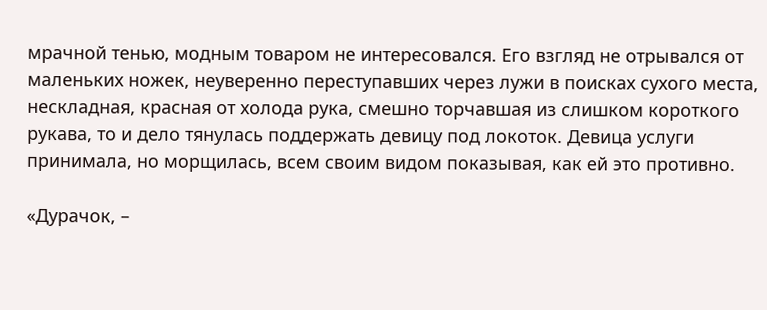мрачной тенью, модным товаром не интересовался. Его взгляд не отрывался от маленьких ножек, неуверенно переступавших через лужи в поисках сухого места, нескладная, красная от холода рука, смешно торчавшая из слишком короткого рукава, то и дело тянулась поддержать девицу под локоток. Девица услуги принимала, но морщилась, всем своим видом показывая, как ей это противно.

«Дурачок, –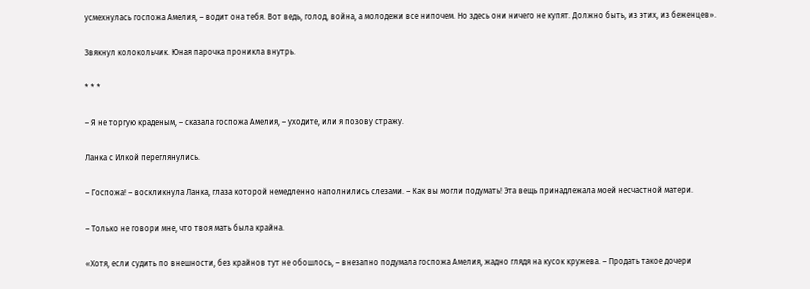усмехнулась госпожа Амелия, – водит она тебя. Вот ведь, голод, война, а молодежи все нипочем. Но здесь они ничего не купят. Должно быть, из этих, из беженцев».

Звякнул колокольчик. Юная парочка проникла внутрь.

* * *

– Я не торгую краденым, – сказала госпожа Амелия, – уходите, или я позову стражу.

Ланка с Илкой переглянулись.

– Госпожа! – воскликнула Ланка, глаза которой немедленно наполнились слезами. – Как вы могли подумать! Эта вещь принадлежала моей несчастной матери.

– Только не говори мне, что твоя мать была крайна.

«Хотя, если судить по внешности, без крайнов тут не обошлось, – внезапно подумала госпожа Амелия, жадно глядя на кусок кружева. – Продать такое дочери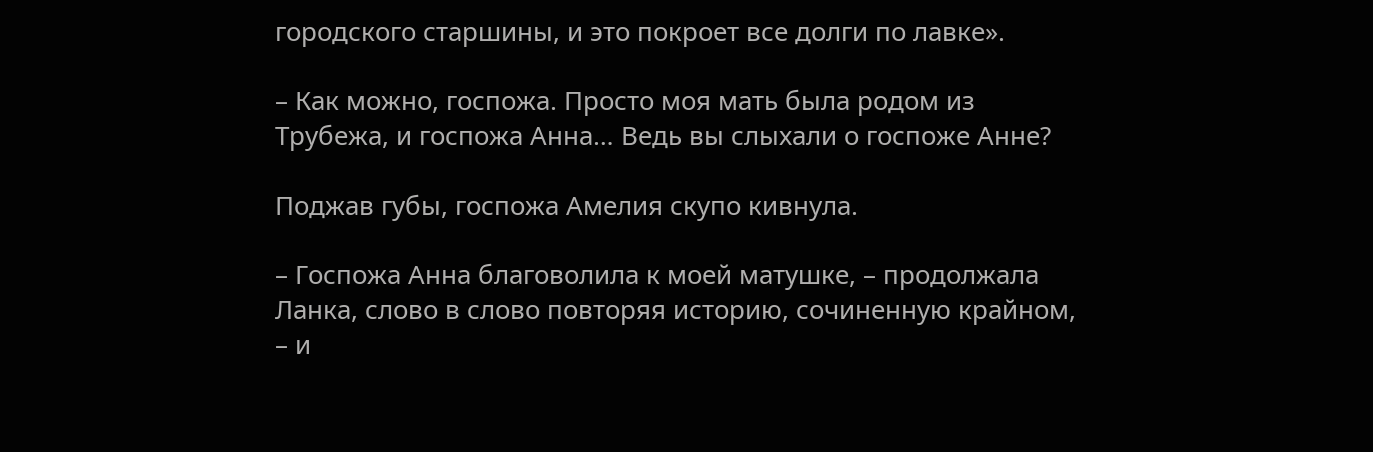городского старшины, и это покроет все долги по лавке».

– Как можно, госпожа. Просто моя мать была родом из Трубежа, и госпожа Анна… Ведь вы слыхали о госпоже Анне?

Поджав губы, госпожа Амелия скупо кивнула.

– Госпожа Анна благоволила к моей матушке, – продолжала Ланка, слово в слово повторяя историю, сочиненную крайном, – и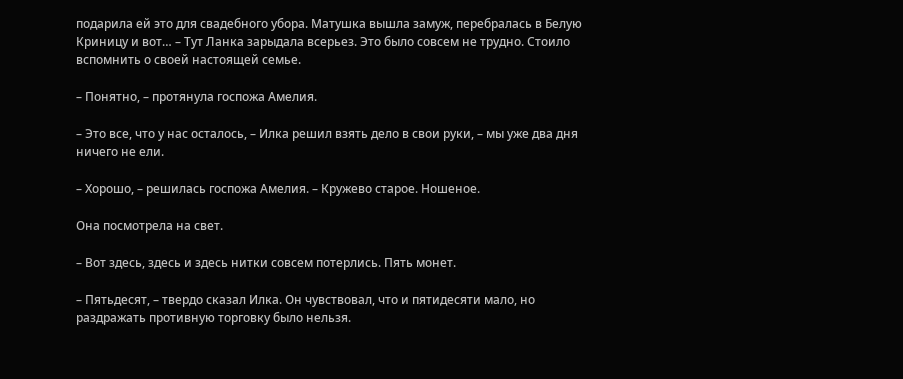подарила ей это для свадебного убора. Матушка вышла замуж, перебралась в Белую Криницу и вот… – Тут Ланка зарыдала всерьез. Это было совсем не трудно. Стоило вспомнить о своей настоящей семье.

– Понятно, – протянула госпожа Амелия.

– Это все, что у нас осталось, – Илка решил взять дело в свои руки, – мы уже два дня ничего не ели.

– Хорошо, – решилась госпожа Амелия. – Кружево старое. Ношеное.

Она посмотрела на свет.

– Вот здесь, здесь и здесь нитки совсем потерлись. Пять монет.

– Пятьдесят, – твердо сказал Илка. Он чувствовал, что и пятидесяти мало, но раздражать противную торговку было нельзя.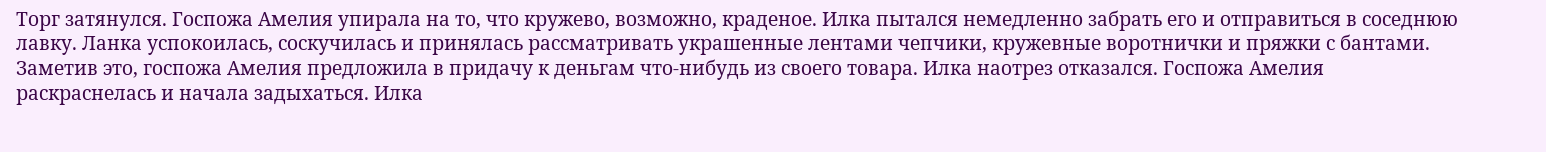Торг затянулся. Госпожа Амелия упирала на то, что кружево, возможно, краденое. Илка пытался немедленно забрать его и отправиться в соседнюю лавку. Ланка успокоилась, соскучилась и принялась рассматривать украшенные лентами чепчики, кружевные воротнички и пряжки с бантами. Заметив это, госпожа Амелия предложила в придачу к деньгам что-нибудь из своего товара. Илка наотрез отказался. Госпожа Амелия раскраснелась и начала задыхаться. Илка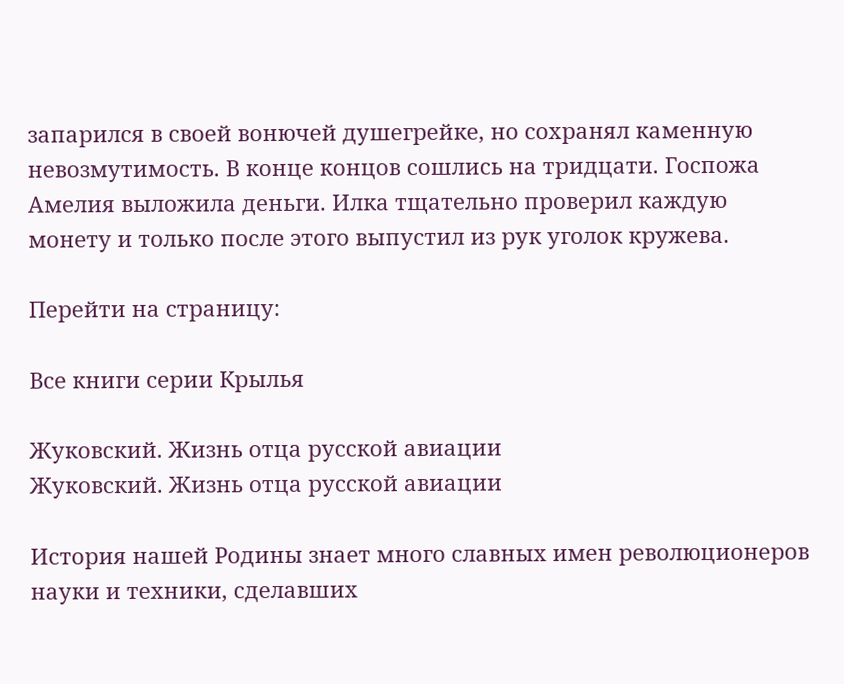запарился в своей вонючей душегрейке, но сохранял каменную невозмутимость. В конце концов сошлись на тридцати. Госпожа Амелия выложила деньги. Илка тщательно проверил каждую монету и только после этого выпустил из рук уголок кружева.

Перейти на страницу:

Все книги серии Крылья

Жуковский. Жизнь отца русской авиации
Жуковский. Жизнь отца русской авиации

История нашей Родины знает много славных имен революционеров науки и техники, сделавших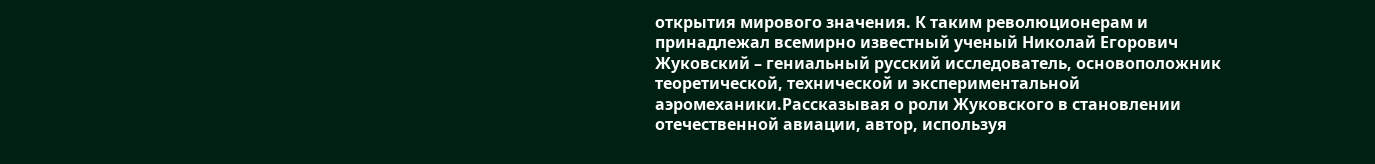открытия мирового значения. К таким революционерам и принадлежал всемирно известный ученый Николай Егорович Жуковский – гениальный русский исследователь, основоположник теоретической, технической и экспериментальной аэромеханики.Рассказывая о роли Жуковского в становлении отечественной авиации, автор, используя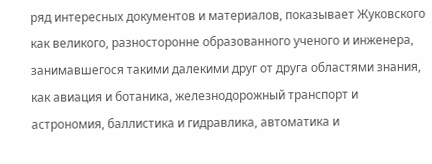ряд интересных документов и материалов, показывает Жуковского как великого, разносторонне образованного ученого и инженера, занимавшегося такими далекими друг от друга областями знания, как авиация и ботаника, железнодорожный транспорт и астрономия, баллистика и гидравлика, автоматика и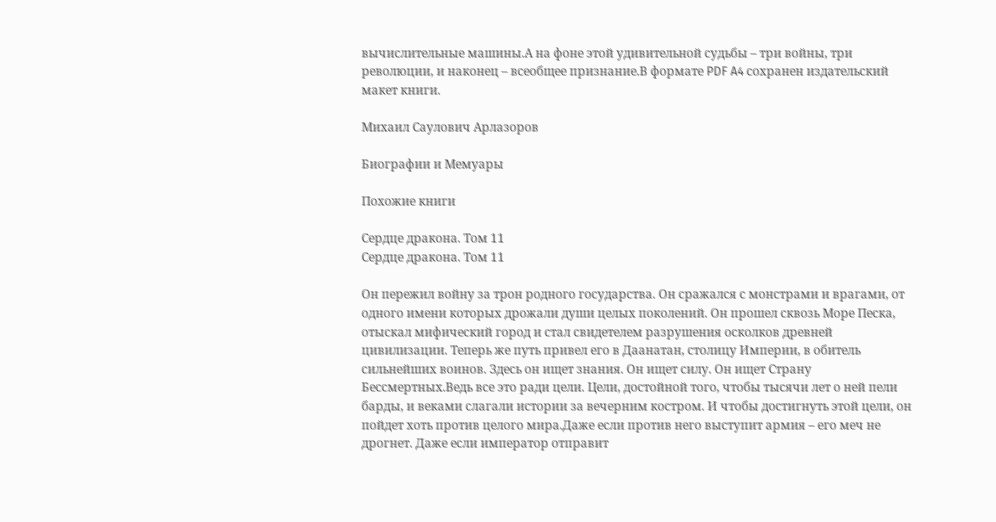вычислительные машины.А на фоне этой удивительной судьбы – три войны, три революции, и наконец – всеобщее признание.В формате PDF A4 сохранен издательский макет книги.

Михаил Саулович Арлазоров

Биографии и Мемуары

Похожие книги

Сердце дракона. Том 11
Сердце дракона. Том 11

Он пережил войну за трон родного государства. Он сражался с монстрами и врагами, от одного имени которых дрожали души целых поколений. Он прошел сквозь Море Песка, отыскал мифический город и стал свидетелем разрушения осколков древней цивилизации. Теперь же путь привел его в Даанатан, столицу Империи, в обитель сильнейших воинов. Здесь он ищет знания. Он ищет силу. Он ищет Страну Бессмертных.Ведь все это ради цели. Цели, достойной того, чтобы тысячи лет о ней пели барды, и веками слагали истории за вечерним костром. И чтобы достигнуть этой цели, он пойдет хоть против целого мира.Даже если против него выступит армия – его меч не дрогнет. Даже если император отправит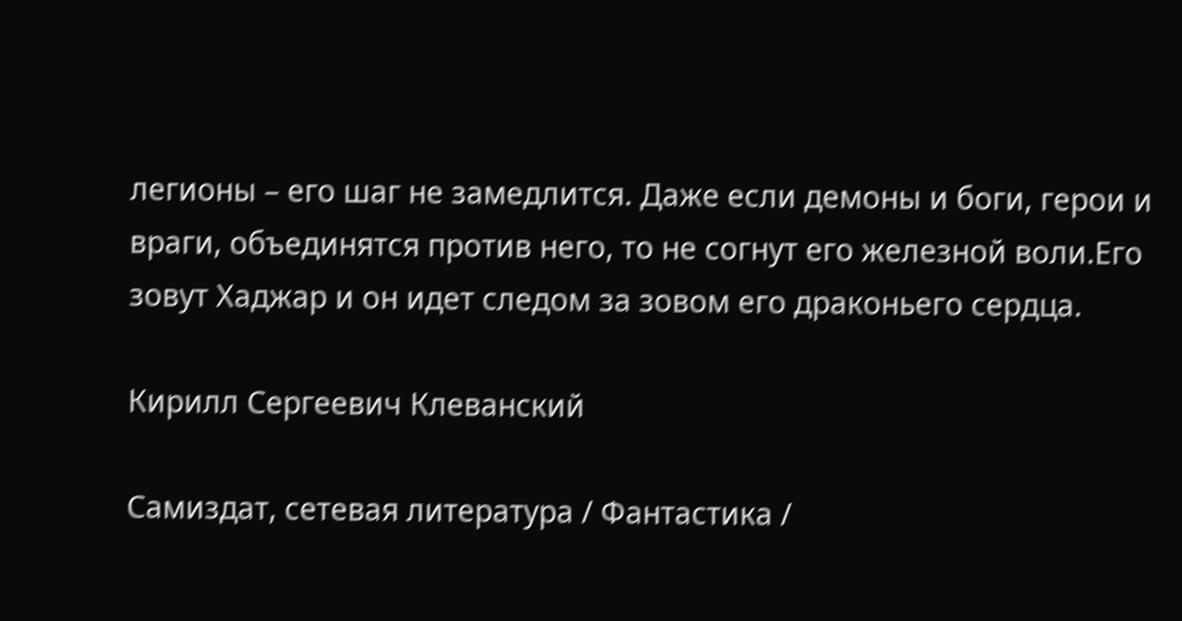легионы – его шаг не замедлится. Даже если демоны и боги, герои и враги, объединятся против него, то не согнут его железной воли.Его зовут Хаджар и он идет следом за зовом его драконьего сердца.

Кирилл Сергеевич Клеванский

Самиздат, сетевая литература / Фантастика /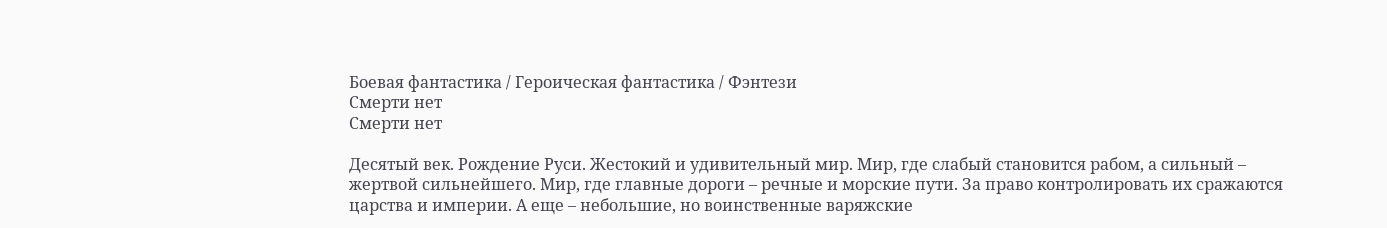Боевая фантастика / Героическая фантастика / Фэнтези
Смерти нет
Смерти нет

Десятый век. Рождение Руси. Жестокий и удивительный мир. Мир, где слабый становится рабом, а сильный – жертвой сильнейшего. Мир, где главные дороги – речные и морские пути. За право контролировать их сражаются царства и империи. А еще – небольшие, но воинственные варяжские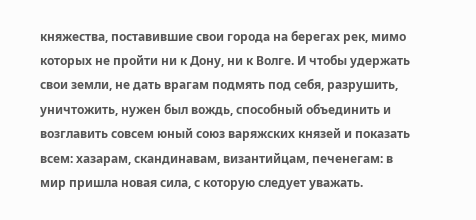княжества, поставившие свои города на берегах рек, мимо которых не пройти ни к Дону, ни к Волге. И чтобы удержать свои земли, не дать врагам подмять под себя, разрушить, уничтожить, нужен был вождь, способный объединить и возглавить совсем юный союз варяжских князей и показать всем: хазарам, скандинавам, византийцам, печенегам: в мир пришла новая сила, с которую следует уважать.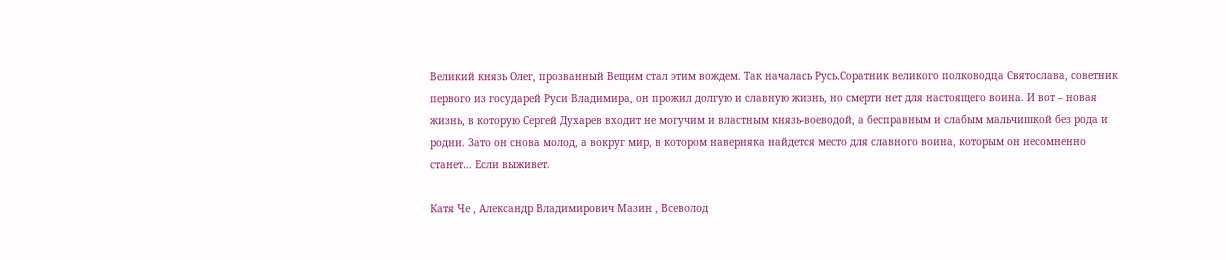Великий князь Олег, прозванный Вещим стал этим вождем. Так началась Русь.Соратник великого полководца Святослава, советник первого из государей Руси Владимира, он прожил долгую и славную жизнь, но смерти нет для настоящего воина. И вот – новая жизнь, в которую Сергей Духарев входит не могучим и властным князь-воеводой, а бесправным и слабым мальчишкой без рода и родни. Зато он снова молод, а вокруг мир, в котором наверняка найдется место для славного воина, которым он несомненно станет… Если выживет.

Катя Че , Александр Владимирович Мазин , Всеволод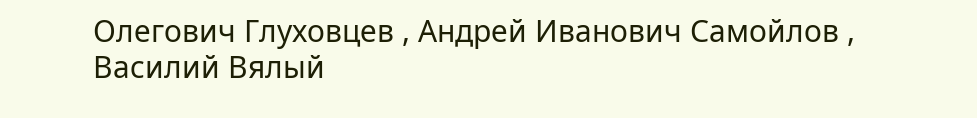Олегович Глуховцев , Андрей Иванович Самойлов , Василий Вялый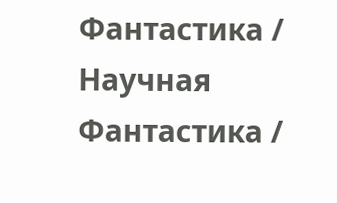Фантастика / Научная Фантастика /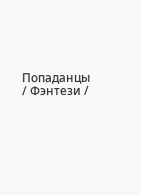Попаданцы / Фэнтези /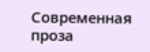Современная проза